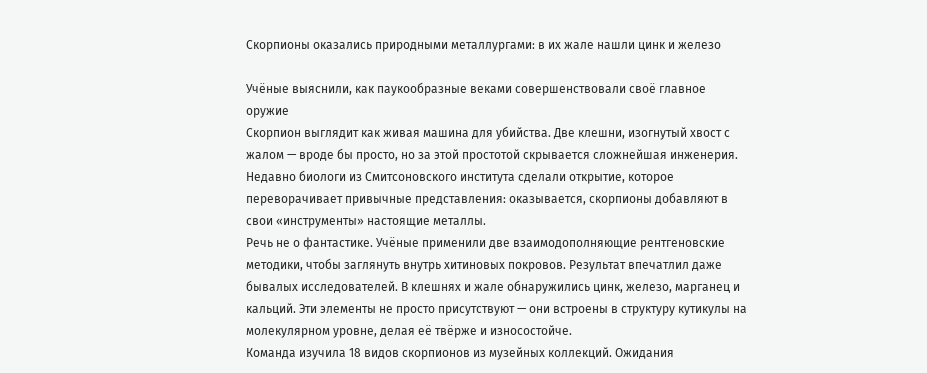Скорпионы оказались природными металлургами: в их жале нашли цинк и железо

Учёные выяснили, как паукообразные веками совершенствовали своё главное оружие
Скорпион выглядит как живая машина для убийства. Две клешни, изогнутый хвост с жалом — вроде бы просто, но за этой простотой скрывается сложнейшая инженерия. Недавно биологи из Смитсоновского института сделали открытие, которое переворачивает привычные представления: оказывается, скорпионы добавляют в свои «инструменты» настоящие металлы.
Речь не о фантастике. Учёные применили две взаимодополняющие рентгеновские методики, чтобы заглянуть внутрь хитиновых покровов. Результат впечатлил даже бывалых исследователей. В клешнях и жале обнаружились цинк, железо, марганец и кальций. Эти элементы не просто присутствуют — они встроены в структуру кутикулы на молекулярном уровне, делая её твёрже и износостойче.
Команда изучила 18 видов скорпионов из музейных коллекций. Ожидания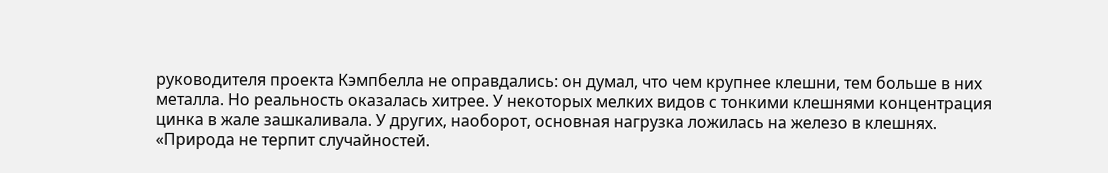руководителя проекта Кэмпбелла не оправдались: он думал, что чем крупнее клешни, тем больше в них металла. Но реальность оказалась хитрее. У некоторых мелких видов с тонкими клешнями концентрация цинка в жале зашкаливала. У других, наоборот, основная нагрузка ложилась на железо в клешнях.
«Природа не терпит случайностей.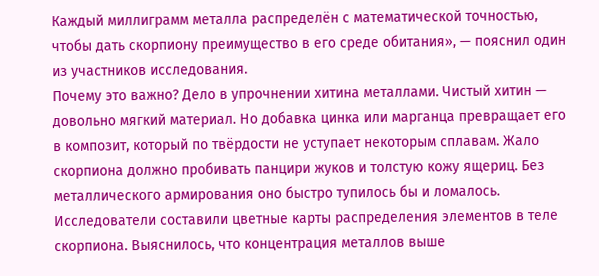Каждый миллиграмм металла распределён с математической точностью, чтобы дать скорпиону преимущество в его среде обитания», — пояснил один из участников исследования.
Почему это важно? Дело в упрочнении хитина металлами. Чистый хитин — довольно мягкий материал. Но добавка цинка или марганца превращает его в композит, который по твёрдости не уступает некоторым сплавам. Жало скорпиона должно пробивать панцири жуков и толстую кожу ящериц. Без металлического армирования оно быстро тупилось бы и ломалось.
Исследователи составили цветные карты распределения элементов в теле скорпиона. Выяснилось, что концентрация металлов выше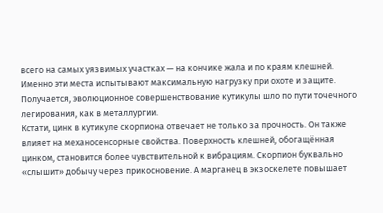всего на самых уязвимых участках — на кончике жала и по краям клешней. Именно эти места испытывают максимальную нагрузку при охоте и защите. Получается, эволюционное совершенствование кутикулы шло по пути точечного легирования, как в металлургии.
Кстати, цинк в кутикуле скорпиона отвечает не только за прочность. Он также влияет на механосенсорные свойства. Поверхность клешней, обогащённая цинком, становится более чувствительной к вибрациям. Скорпион буквально «слышит» добычу через прикосновение. А марганец в экзоскелете повышает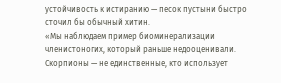устойчивость к истиранию — песок пустыни быстро сточил бы обычный хитин.
«Мы наблюдаем пример биоминерализации членистоногих, который раньше недооценивали. Скорпионы — не единственные, кто использует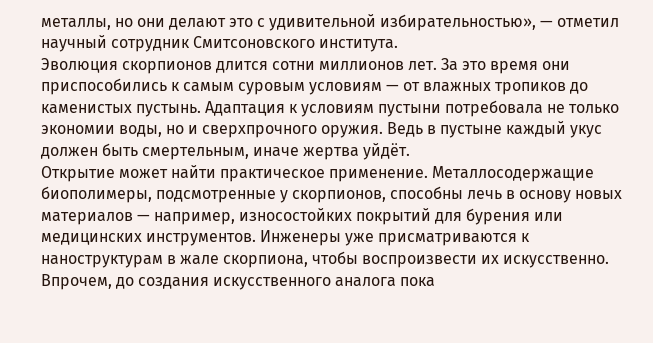металлы, но они делают это с удивительной избирательностью», — отметил научный сотрудник Смитсоновского института.
Эволюция скорпионов длится сотни миллионов лет. За это время они приспособились к самым суровым условиям — от влажных тропиков до каменистых пустынь. Адаптация к условиям пустыни потребовала не только экономии воды, но и сверхпрочного оружия. Ведь в пустыне каждый укус должен быть смертельным, иначе жертва уйдёт.
Открытие может найти практическое применение. Металлосодержащие биополимеры, подсмотренные у скорпионов, способны лечь в основу новых материалов — например, износостойких покрытий для бурения или медицинских инструментов. Инженеры уже присматриваются к наноструктурам в жале скорпиона, чтобы воспроизвести их искусственно.
Впрочем, до создания искусственного аналога пока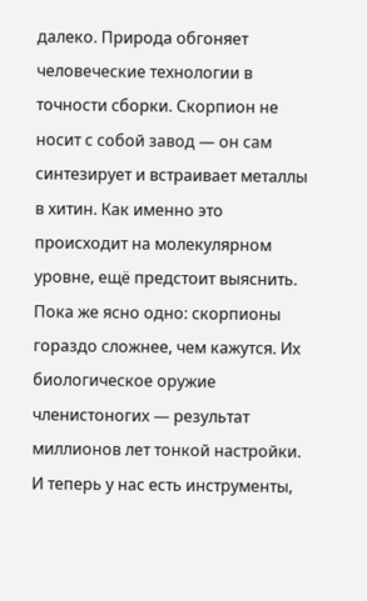далеко. Природа обгоняет человеческие технологии в точности сборки. Скорпион не носит с собой завод — он сам синтезирует и встраивает металлы в хитин. Как именно это происходит на молекулярном уровне, ещё предстоит выяснить.
Пока же ясно одно: скорпионы гораздо сложнее, чем кажутся. Их биологическое оружие членистоногих — результат миллионов лет тонкой настройки. И теперь у нас есть инструменты,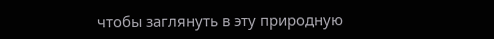чтобы заглянуть в эту природную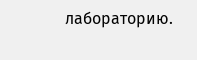лабораторию.